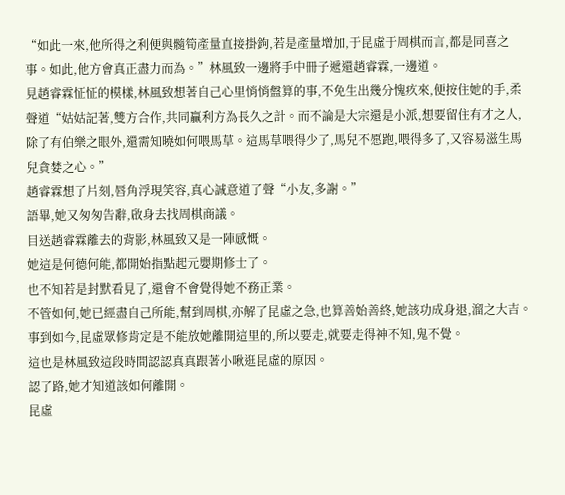“如此一來,他所得之利便與髓筍產量直接掛鉤,若是產量增加,于昆虛于周棋而言,都是同喜之事。如此,他方會真正盡力而為。”林風致一邊將手中冊子遞還趙睿霖,一邊道。
見趙睿霖怔怔的模樣,林風致想著自己心里悄悄盤算的事,不免生出幾分愧疚來,便按住她的手,柔聲道“姑姑記著,雙方合作,共同贏利方為長久之計。而不論是大宗還是小派,想要留住有才之人,除了有伯樂之眼外,還需知曉如何喂馬草。這馬草喂得少了,馬兒不愿跑,喂得多了,又容易滋生馬兒貪婪之心。”
趙睿霖想了片刻,唇角浮現笑容,真心誠意道了聲“小友,多謝。”
語畢,她又匆匆告辭,啟身去找周棋商議。
目送趙睿霖離去的背影,林風致又是一陣感慨。
她這是何德何能,都開始指點起元嬰期修士了。
也不知若是封默看見了,還會不會覺得她不務正業。
不管如何,她已經盡自己所能,幫到周棋,亦解了昆虛之急,也算善始善終,她該功成身退,溜之大吉。
事到如今,昆虛眾修肯定是不能放她離開這里的,所以要走,就要走得神不知,鬼不覺。
這也是林風致這段時間認認真真跟著小啾逛昆虛的原因。
認了路,她才知道該如何離開。
昆虛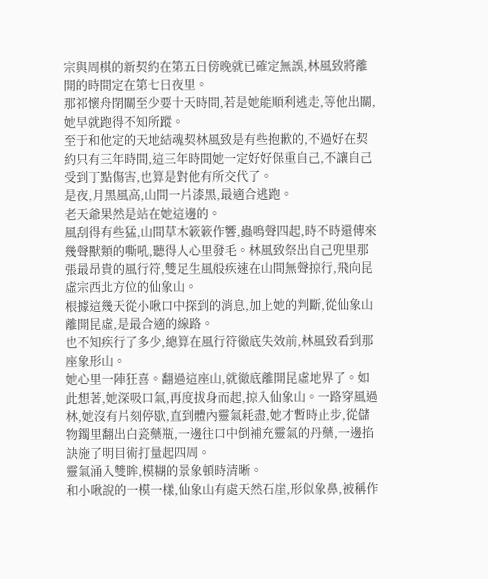宗與周棋的新契約在第五日傍晚就已確定無誤,林風致將離開的時間定在第七日夜里。
那祁懷舟閉關至少要十天時間,若是她能順利逃走,等他出關,她早就跑得不知所蹤。
至于和他定的天地結魂契林風致是有些抱歉的,不過好在契約只有三年時間,這三年時間她一定好好保重自己,不讓自己受到丁點傷害,也算是對他有所交代了。
是夜,月黑風高,山間一片漆黑,最適合逃跑。
老天爺果然是站在她這邊的。
風刮得有些猛,山間草木簌簌作響,蟲鳴聲四起,時不時還傳來幾聲獸類的嘶吼,聽得人心里發毛。林風致祭出自己兜里那張最昂貴的風行符,雙足生風般疾速在山間無聲掠行,飛向昆虛宗西北方位的仙象山。
根據這幾天從小啾口中探到的消息,加上她的判斷,從仙象山離開昆虛,是最合適的線路。
也不知疾行了多少,總算在風行符徹底失效前,林風致看到那座象形山。
她心里一陣狂喜。翻過這座山,就徹底離開昆虛地界了。如此想著,她深吸口氣,再度拔身而起,掠入仙象山。一路穿風過林,她沒有片刻停歇,直到體內靈氣耗盡,她才暫時止步,從儲物鐲里翻出白瓷藥瓶,一邊往口中倒補充靈氣的丹藥,一邊掐訣施了明目術打量起四周。
靈氣涌入雙眸,模糊的景象頓時清晰。
和小啾說的一模一樣,仙象山有處天然石崖,形似象鼻,被稱作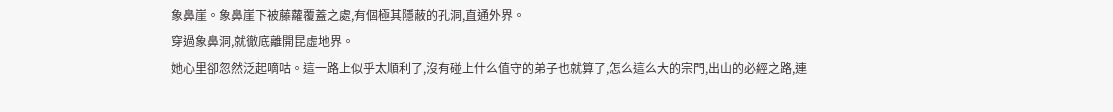象鼻崖。象鼻崖下被藤蘿覆蓋之處,有個極其隱蔽的孔洞,直通外界。
穿過象鼻洞,就徹底離開昆虛地界。
她心里卻忽然泛起嘀咕。這一路上似乎太順利了,沒有碰上什么值守的弟子也就算了,怎么這么大的宗門,出山的必經之路,連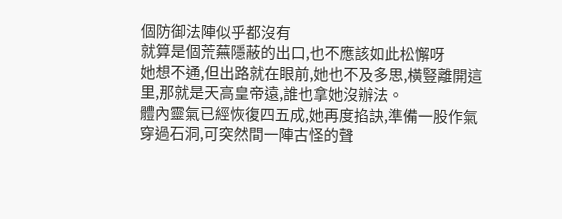個防御法陣似乎都沒有
就算是個荒蕪隱蔽的出口,也不應該如此松懈呀
她想不通,但出路就在眼前,她也不及多思,橫豎離開這里,那就是天高皇帝遠,誰也拿她沒辦法。
體內靈氣已經恢復四五成,她再度掐訣,準備一股作氣穿過石洞,可突然間一陣古怪的聲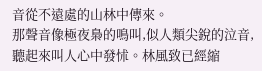音從不遠處的山林中傳來。
那聲音像極夜梟的鳴叫,似人類尖銳的泣音,聽起來叫人心中發怵。林風致已經縮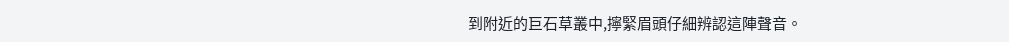到附近的巨石草叢中,擰緊眉頭仔細辨認這陣聲音。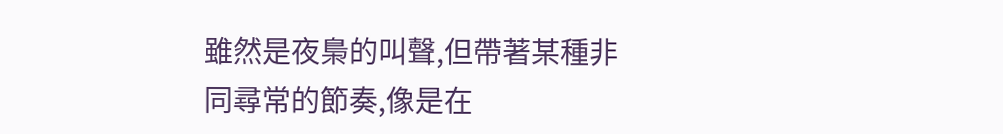雖然是夜梟的叫聲,但帶著某種非同尋常的節奏,像是在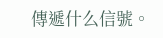傳遞什么信號。